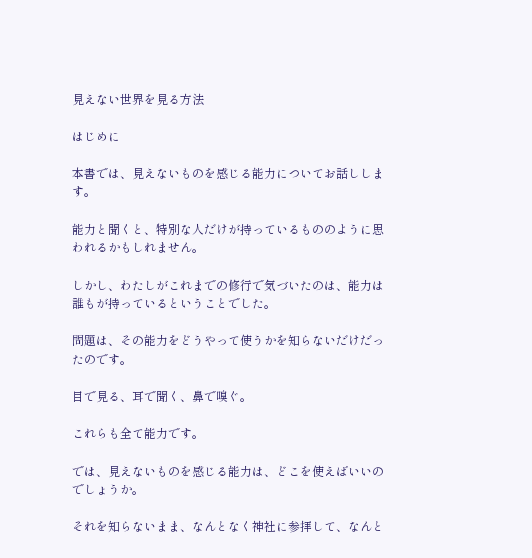見えない世界を見る方法

はじめに

本書では、見えないものを感じる能力についてお話しします。

能力と聞くと、特別な人だけが持っているもののように思われるかもしれません。

しかし、わたしがこれまでの修行で気づいたのは、能力は誰もが持っているということでした。

問題は、その能力をどうやって使うかを知らないだけだったのです。

目で見る、耳で聞く、鼻で嗅ぐ。

これらも全て能力です。

では、見えないものを感じる能力は、どこを使えばいいのでしょうか。

それを知らないまま、なんとなく神社に参拝して、なんと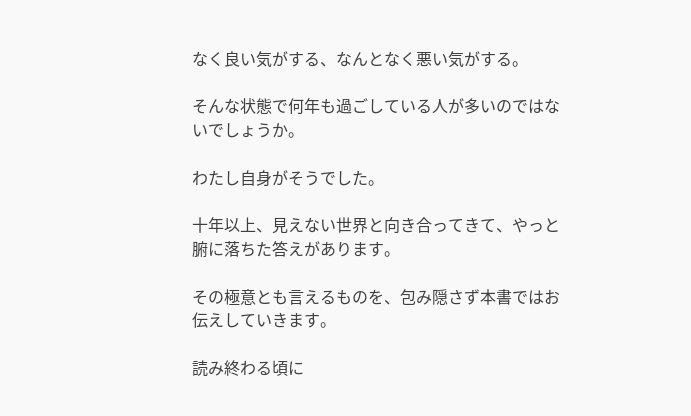なく良い気がする、なんとなく悪い気がする。

そんな状態で何年も過ごしている人が多いのではないでしょうか。

わたし自身がそうでした。

十年以上、見えない世界と向き合ってきて、やっと腑に落ちた答えがあります。

その極意とも言えるものを、包み隠さず本書ではお伝えしていきます。

読み終わる頃に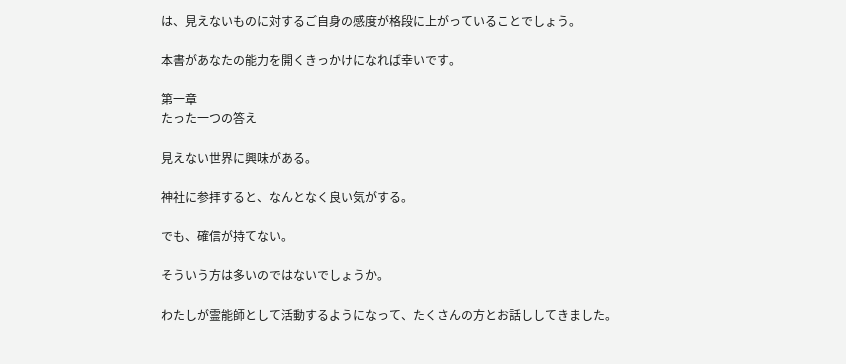は、見えないものに対するご自身の感度が格段に上がっていることでしょう。

本書があなたの能力を開くきっかけになれば幸いです。

第一章
たった一つの答え

見えない世界に興味がある。

神社に参拝すると、なんとなく良い気がする。

でも、確信が持てない。

そういう方は多いのではないでしょうか。

わたしが霊能師として活動するようになって、たくさんの方とお話ししてきました。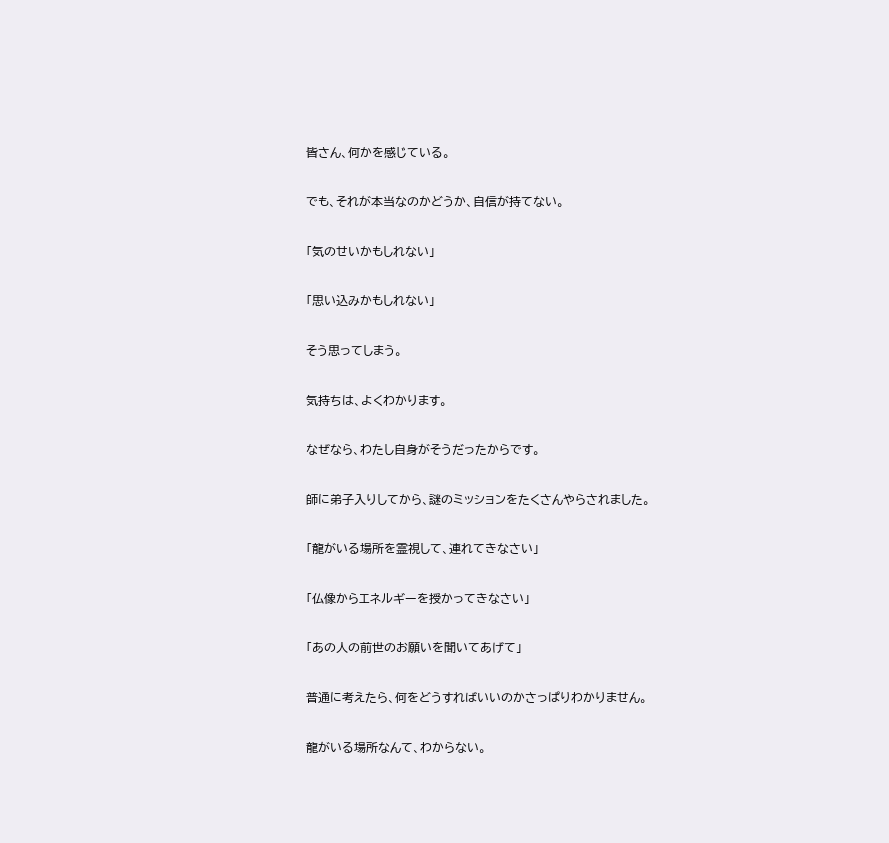皆さん、何かを感じている。

でも、それが本当なのかどうか、自信が持てない。

「気のせいかもしれない」

「思い込みかもしれない」

そう思ってしまう。

気持ちは、よくわかります。

なぜなら、わたし自身がそうだったからです。

師に弟子入りしてから、謎のミッションをたくさんやらされました。

「龍がいる場所を霊視して、連れてきなさい」

「仏像からエネルギーを授かってきなさい」

「あの人の前世のお願いを聞いてあげて」

普通に考えたら、何をどうすればいいのかさっぱりわかりません。

龍がいる場所なんて、わからない。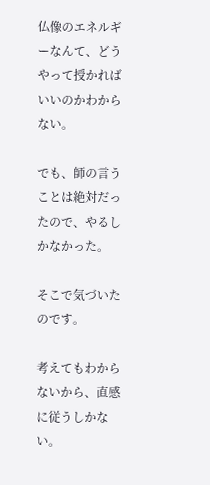仏像のエネルギーなんて、どうやって授かればいいのかわからない。

でも、師の言うことは絶対だったので、やるしかなかった。

そこで気づいたのです。

考えてもわからないから、直感に従うしかない。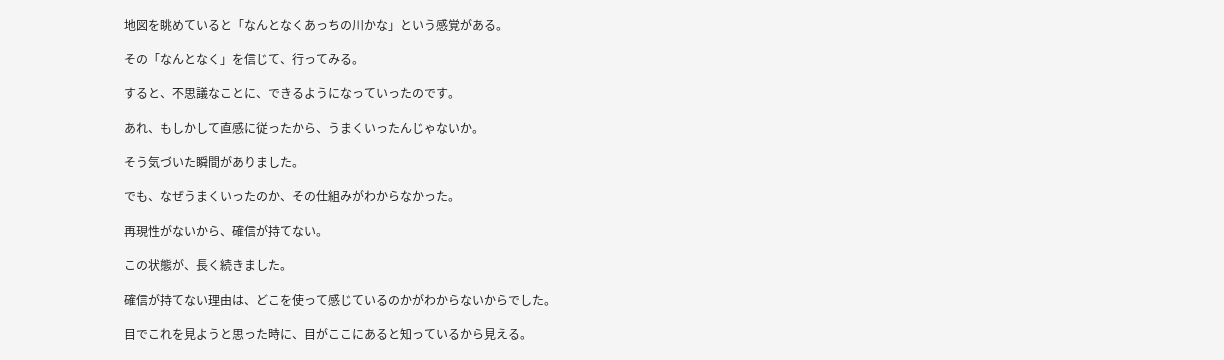地図を眺めていると「なんとなくあっちの川かな」という感覚がある。

その「なんとなく」を信じて、行ってみる。

すると、不思議なことに、できるようになっていったのです。

あれ、もしかして直感に従ったから、うまくいったんじゃないか。

そう気づいた瞬間がありました。

でも、なぜうまくいったのか、その仕組みがわからなかった。

再現性がないから、確信が持てない。

この状態が、長く続きました。

確信が持てない理由は、どこを使って感じているのかがわからないからでした。

目でこれを見ようと思った時に、目がここにあると知っているから見える。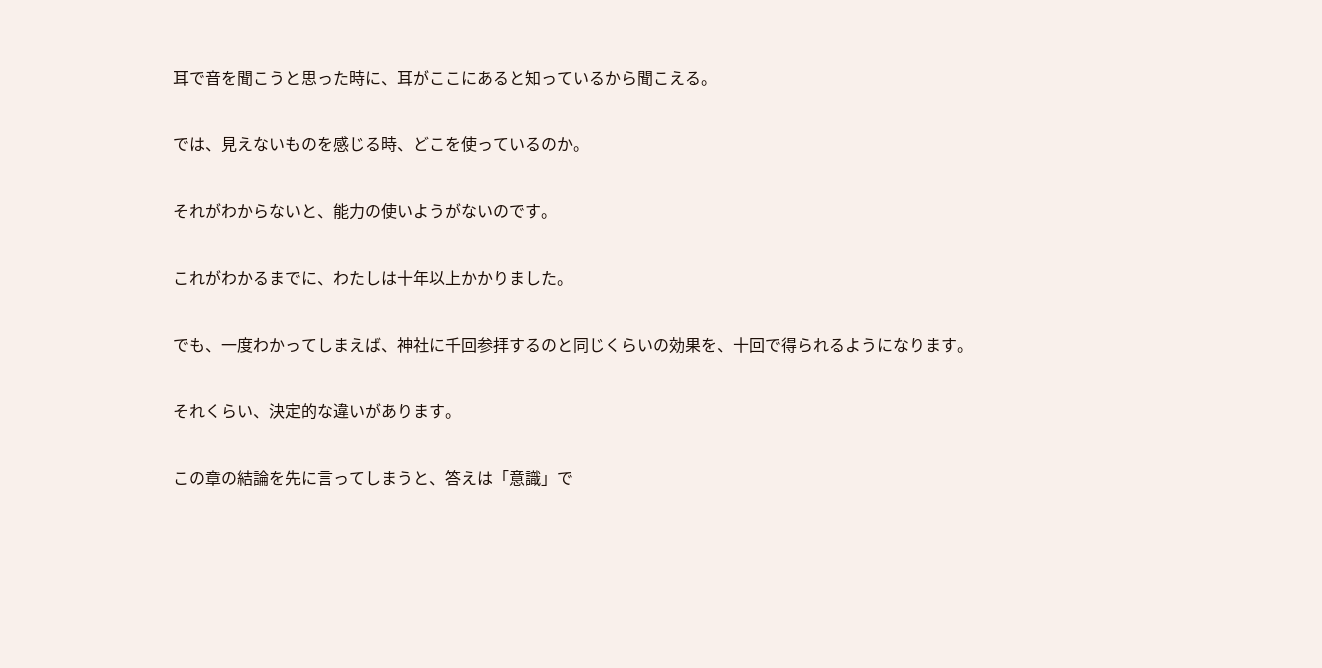耳で音を聞こうと思った時に、耳がここにあると知っているから聞こえる。

では、見えないものを感じる時、どこを使っているのか。

それがわからないと、能力の使いようがないのです。

これがわかるまでに、わたしは十年以上かかりました。

でも、一度わかってしまえば、神社に千回参拝するのと同じくらいの効果を、十回で得られるようになります。

それくらい、決定的な違いがあります。

この章の結論を先に言ってしまうと、答えは「意識」で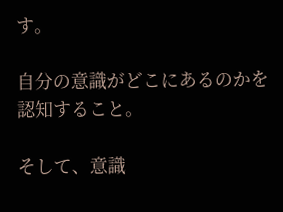す。

自分の意識がどこにあるのかを認知すること。

そして、意識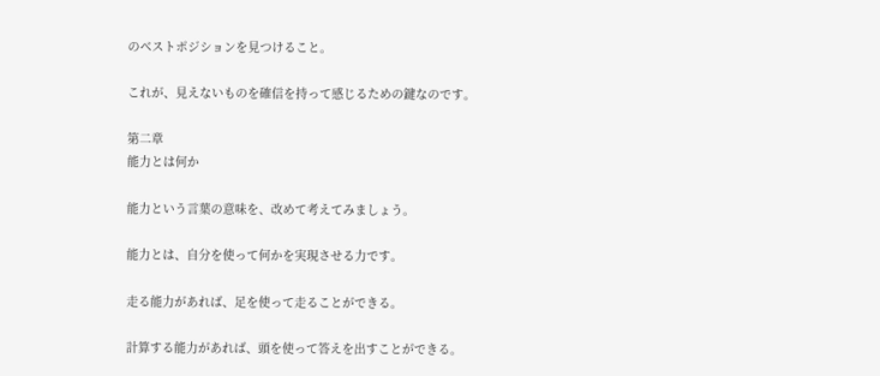のベストポジションを見つけること。

これが、見えないものを確信を持って感じるための鍵なのです。

第二章
能力とは何か

能力という言葉の意味を、改めて考えてみましょう。

能力とは、自分を使って何かを実現させる力です。

走る能力があれば、足を使って走ることができる。

計算する能力があれば、頭を使って答えを出すことができる。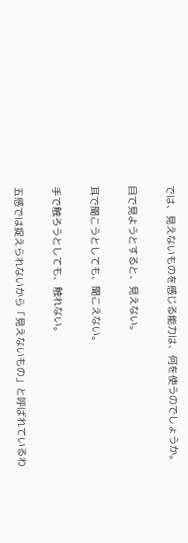では、見えないものを感じる能力は、何を使うのでしょうか。

目で見ようとすると、見えない。

耳で聞こうとしても、聞こえない。

手で触ろうとしても、触れない。

五感では捉えられないから「見えないもの」と呼ばれているわ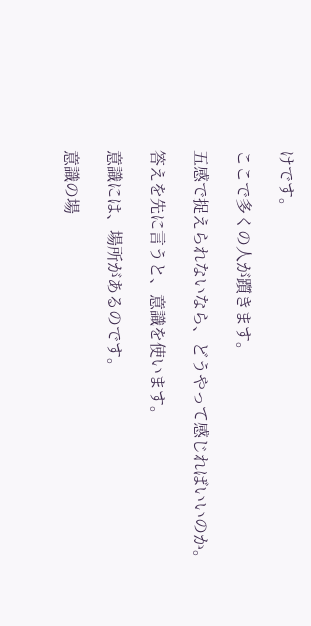けです。

ここで多くの人が躓きます。

五感で捉えられないなら、どうやって感じればいいのか。

答えを先に言うと、意識を使います。

意識には、場所があるのです。

意識の場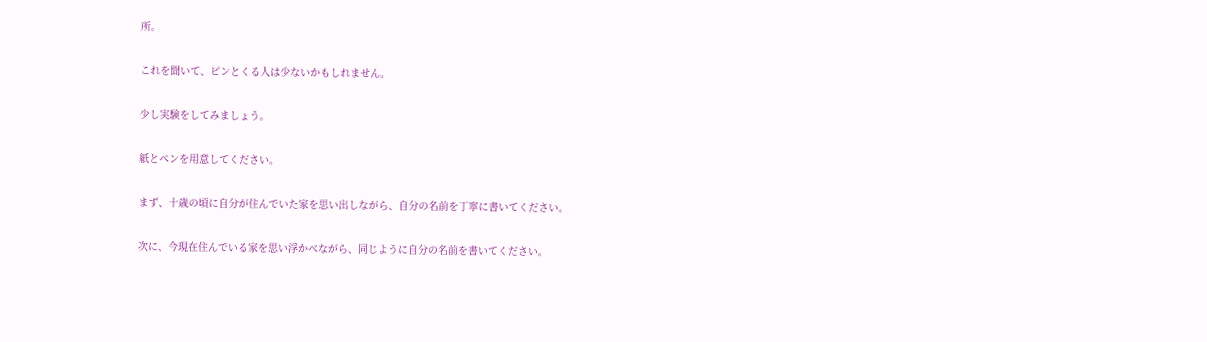所。

これを聞いて、ピンとくる人は少ないかもしれません。

少し実験をしてみましょう。

紙とペンを用意してください。

まず、十歳の頃に自分が住んでいた家を思い出しながら、自分の名前を丁寧に書いてください。

次に、今現在住んでいる家を思い浮かべながら、同じように自分の名前を書いてください。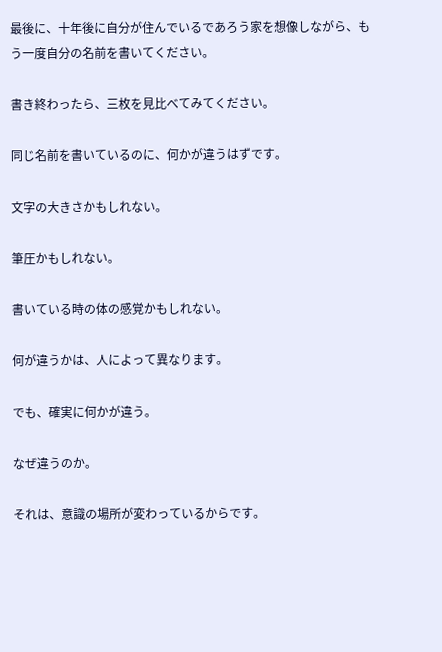最後に、十年後に自分が住んでいるであろう家を想像しながら、もう一度自分の名前を書いてください。

書き終わったら、三枚を見比べてみてください。

同じ名前を書いているのに、何かが違うはずです。

文字の大きさかもしれない。

筆圧かもしれない。

書いている時の体の感覚かもしれない。

何が違うかは、人によって異なります。

でも、確実に何かが違う。

なぜ違うのか。

それは、意識の場所が変わっているからです。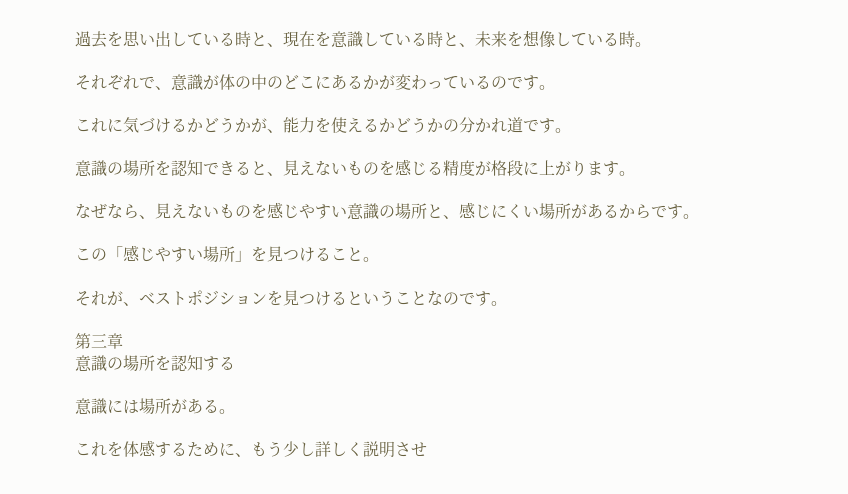過去を思い出している時と、現在を意識している時と、未来を想像している時。

それぞれで、意識が体の中のどこにあるかが変わっているのです。

これに気づけるかどうかが、能力を使えるかどうかの分かれ道です。

意識の場所を認知できると、見えないものを感じる精度が格段に上がります。

なぜなら、見えないものを感じやすい意識の場所と、感じにくい場所があるからです。

この「感じやすい場所」を見つけること。

それが、ベストポジションを見つけるということなのです。

第三章
意識の場所を認知する

意識には場所がある。

これを体感するために、もう少し詳しく説明させ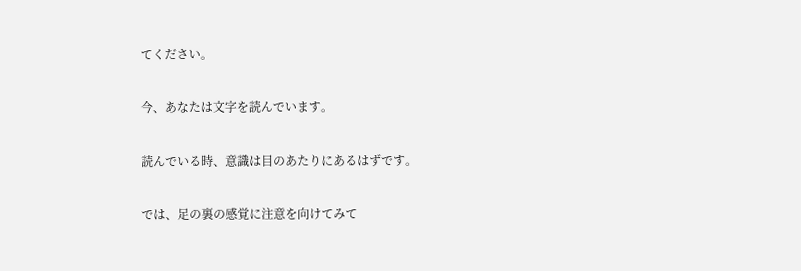てください。

今、あなたは文字を読んでいます。

読んでいる時、意識は目のあたりにあるはずです。

では、足の裏の感覚に注意を向けてみて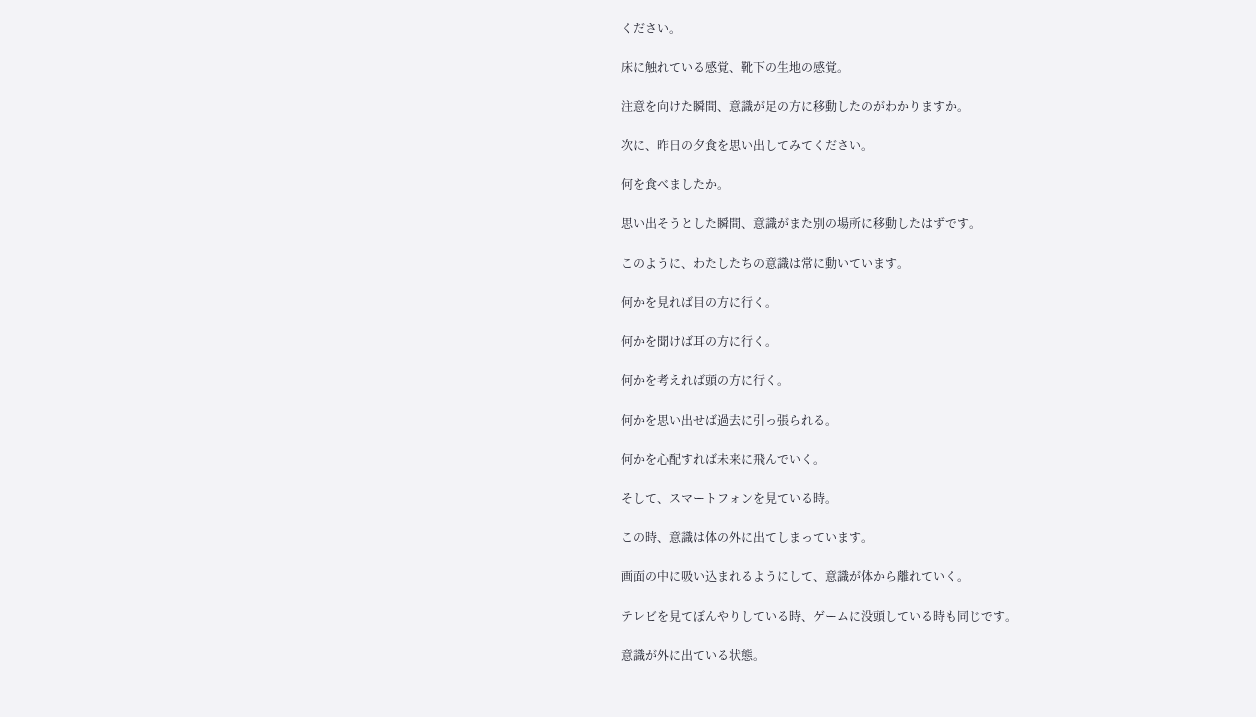ください。

床に触れている感覚、靴下の生地の感覚。

注意を向けた瞬間、意識が足の方に移動したのがわかりますか。

次に、昨日の夕食を思い出してみてください。

何を食べましたか。

思い出そうとした瞬間、意識がまた別の場所に移動したはずです。

このように、わたしたちの意識は常に動いています。

何かを見れば目の方に行く。

何かを聞けば耳の方に行く。

何かを考えれば頭の方に行く。

何かを思い出せば過去に引っ張られる。

何かを心配すれば未来に飛んでいく。

そして、スマートフォンを見ている時。

この時、意識は体の外に出てしまっています。

画面の中に吸い込まれるようにして、意識が体から離れていく。

テレビを見てぼんやりしている時、ゲームに没頭している時も同じです。

意識が外に出ている状態。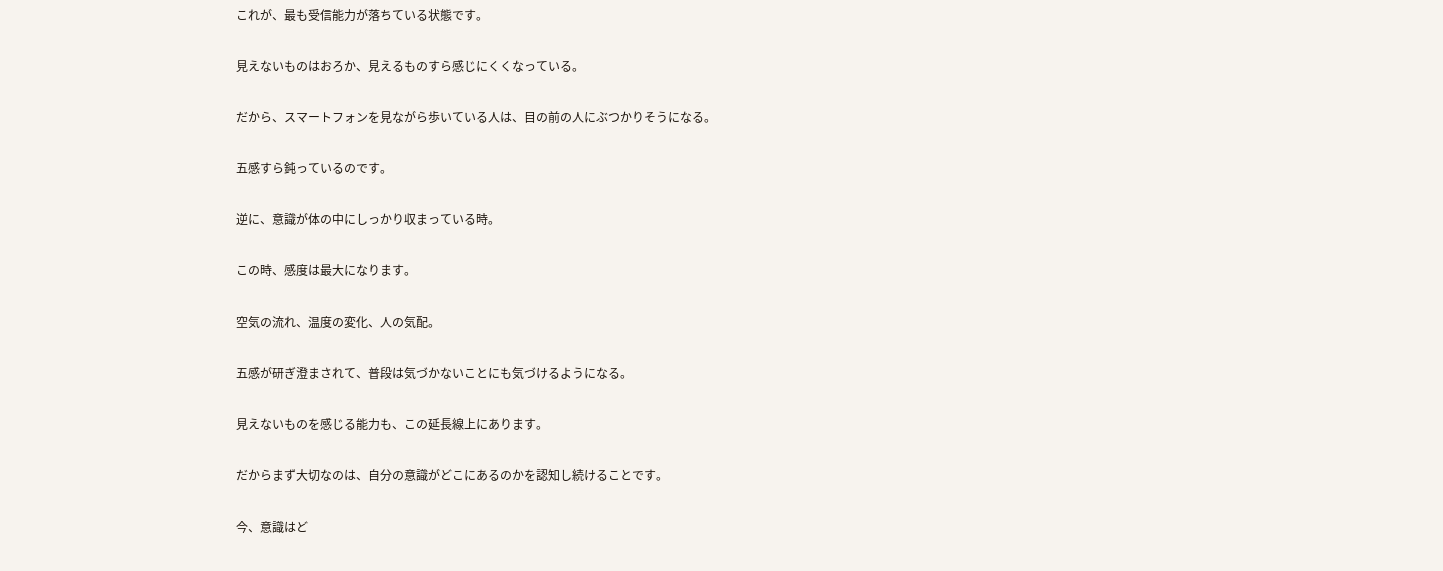これが、最も受信能力が落ちている状態です。

見えないものはおろか、見えるものすら感じにくくなっている。

だから、スマートフォンを見ながら歩いている人は、目の前の人にぶつかりそうになる。

五感すら鈍っているのです。

逆に、意識が体の中にしっかり収まっている時。

この時、感度は最大になります。

空気の流れ、温度の変化、人の気配。

五感が研ぎ澄まされて、普段は気づかないことにも気づけるようになる。

見えないものを感じる能力も、この延長線上にあります。

だからまず大切なのは、自分の意識がどこにあるのかを認知し続けることです。

今、意識はど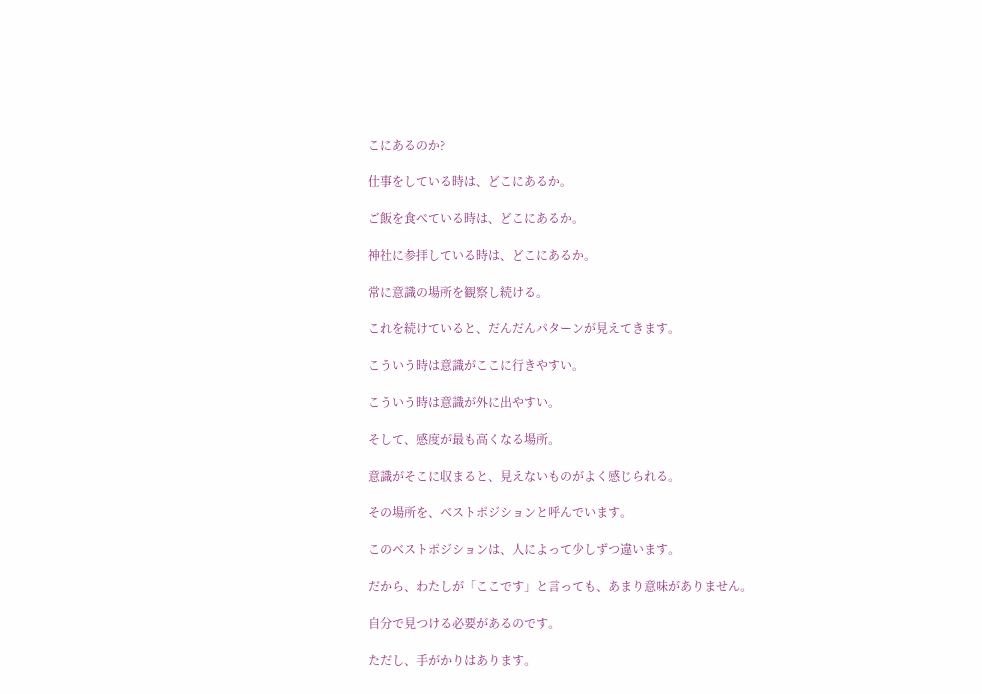こにあるのか?

仕事をしている時は、どこにあるか。

ご飯を食べている時は、どこにあるか。

神社に参拝している時は、どこにあるか。

常に意識の場所を観察し続ける。

これを続けていると、だんだんパターンが見えてきます。

こういう時は意識がここに行きやすい。

こういう時は意識が外に出やすい。

そして、感度が最も高くなる場所。

意識がそこに収まると、見えないものがよく感じられる。

その場所を、ベストポジションと呼んでいます。

このベストポジションは、人によって少しずつ違います。

だから、わたしが「ここです」と言っても、あまり意味がありません。

自分で見つける必要があるのです。

ただし、手がかりはあります。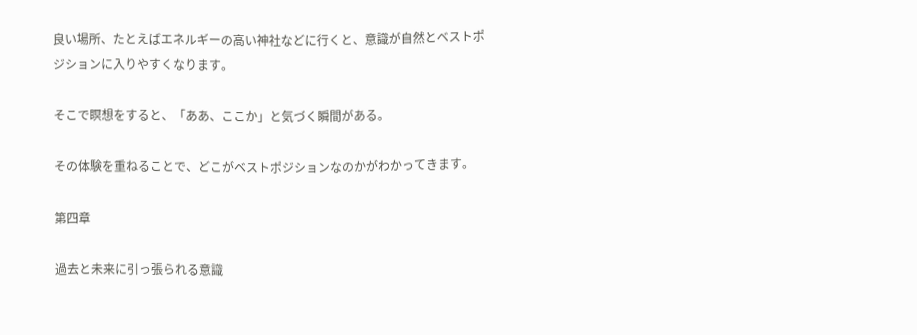良い場所、たとえばエネルギーの高い神社などに行くと、意識が自然とベストポジションに入りやすくなります。

そこで瞑想をすると、「ああ、ここか」と気づく瞬間がある。

その体験を重ねることで、どこがベストポジションなのかがわかってきます。

第四章

過去と未来に引っ張られる意識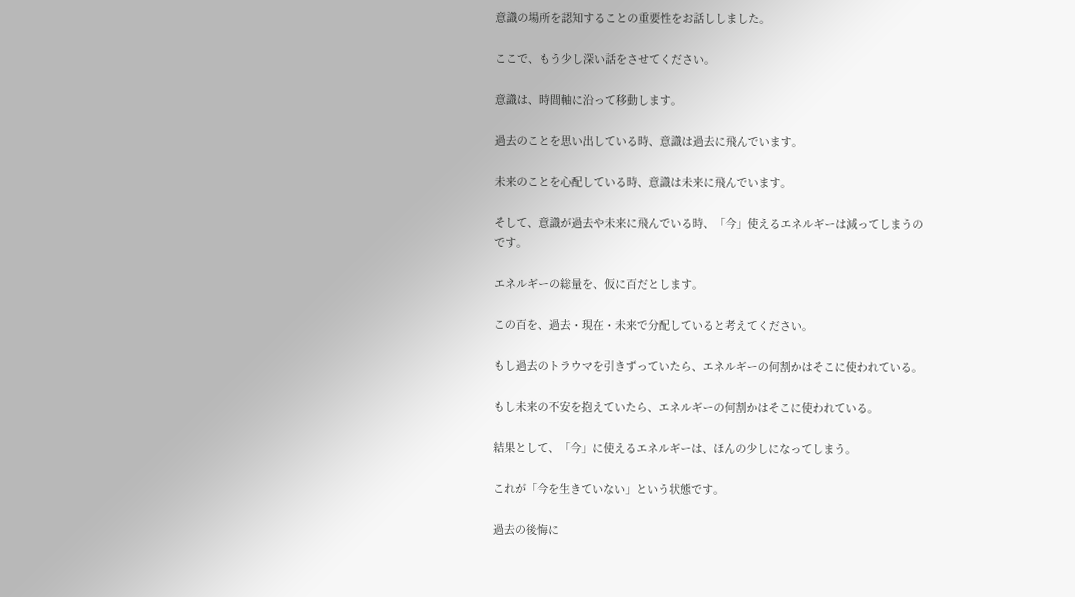意識の場所を認知することの重要性をお話ししました。

ここで、もう少し深い話をさせてください。

意識は、時間軸に沿って移動します。

過去のことを思い出している時、意識は過去に飛んでいます。

未来のことを心配している時、意識は未来に飛んでいます。

そして、意識が過去や未来に飛んでいる時、「今」使えるエネルギーは減ってしまうのです。

エネルギーの総量を、仮に百だとします。

この百を、過去・現在・未来で分配していると考えてください。

もし過去のトラウマを引きずっていたら、エネルギーの何割かはそこに使われている。

もし未来の不安を抱えていたら、エネルギーの何割かはそこに使われている。

結果として、「今」に使えるエネルギーは、ほんの少しになってしまう。

これが「今を生きていない」という状態です。

過去の後悔に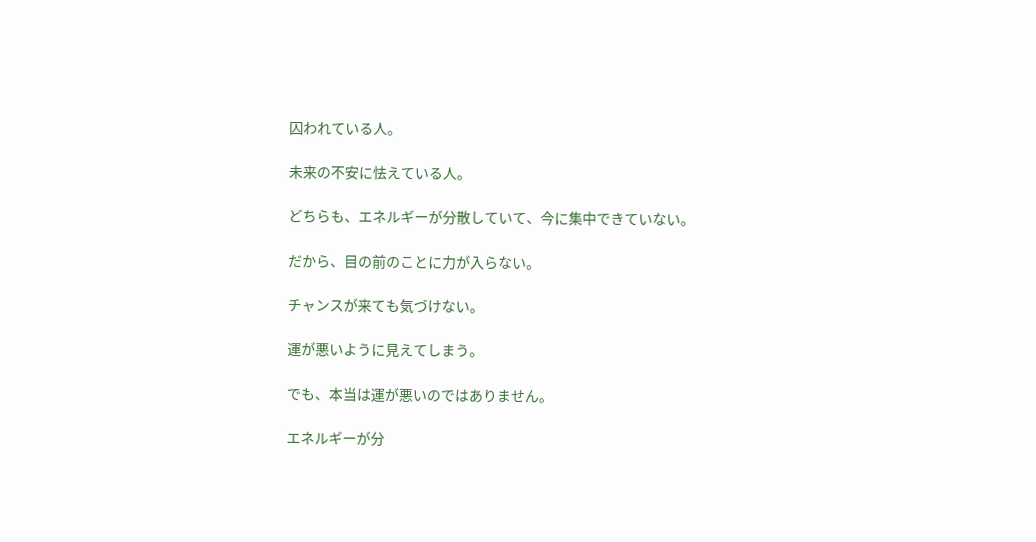囚われている人。

未来の不安に怯えている人。

どちらも、エネルギーが分散していて、今に集中できていない。

だから、目の前のことに力が入らない。

チャンスが来ても気づけない。

運が悪いように見えてしまう。

でも、本当は運が悪いのではありません。

エネルギーが分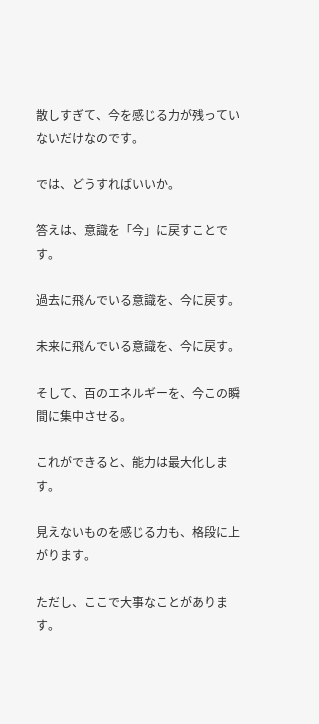散しすぎて、今を感じる力が残っていないだけなのです。

では、どうすればいいか。

答えは、意識を「今」に戻すことです。

過去に飛んでいる意識を、今に戻す。

未来に飛んでいる意識を、今に戻す。

そして、百のエネルギーを、今この瞬間に集中させる。

これができると、能力は最大化します。

見えないものを感じる力も、格段に上がります。

ただし、ここで大事なことがあります。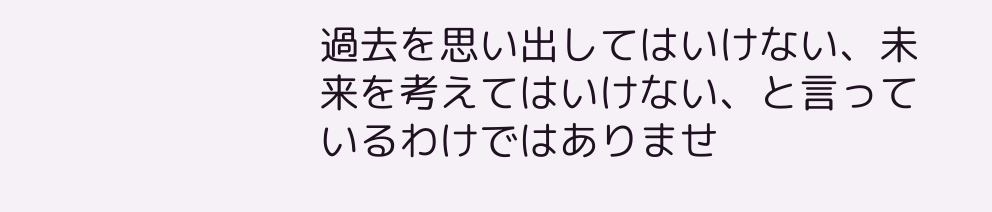過去を思い出してはいけない、未来を考えてはいけない、と言っているわけではありませ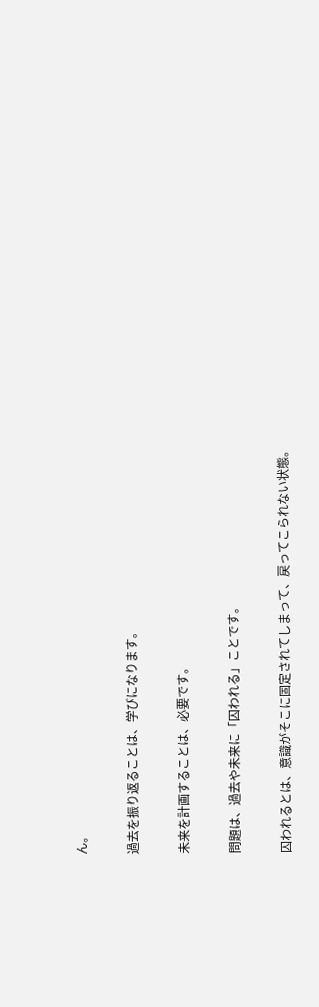ん。

過去を振り返ることは、学びになります。

未来を計画することは、必要です。

問題は、過去や未来に「囚われる」ことです。

囚われるとは、意識がそこに固定されてしまって、戻ってこられない状態。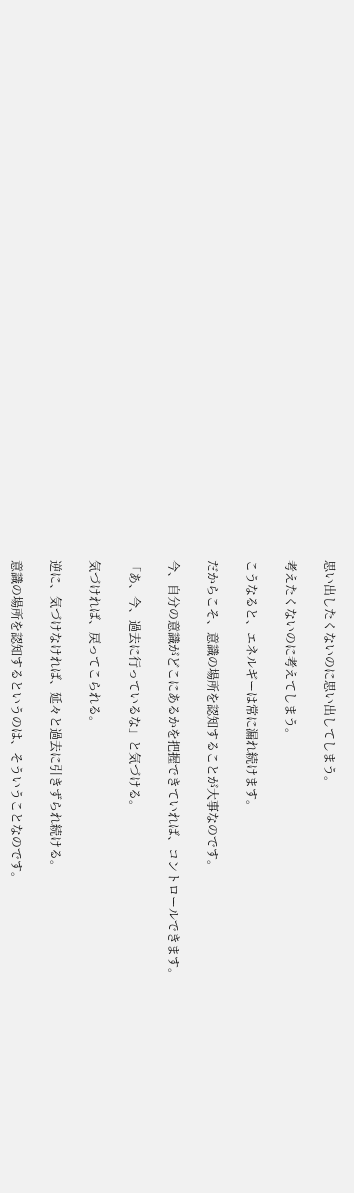思い出したくないのに思い出してしまう。

考えたくないのに考えてしまう。

こうなると、エネルギーは常に漏れ続けます。

だからこそ、意識の場所を認知することが大事なのです。

今、自分の意識がどこにあるかを把握できていれば、コントロールできます。

「あ、今、過去に行っているな」と気づける。

気づければ、戻ってこられる。

逆に、気づけなければ、延々と過去に引きずられ続ける。

意識の場所を認知するというのは、そういうことなのです。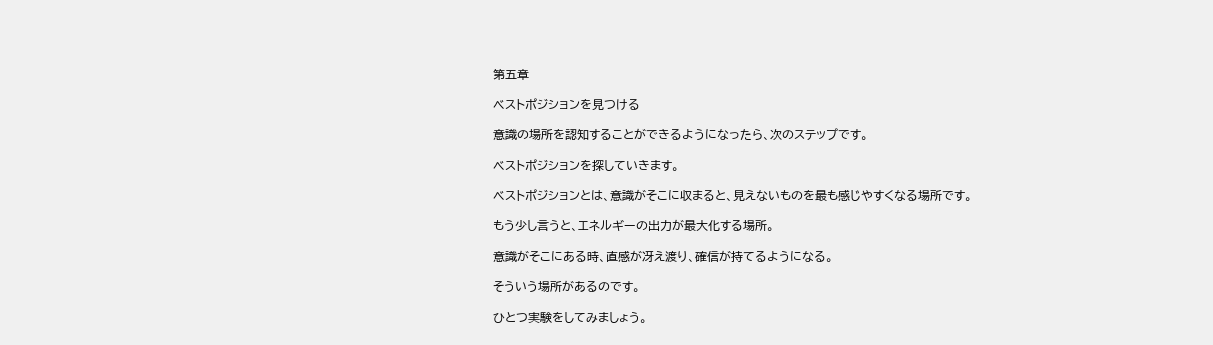第五章

ベストポジションを見つける

意識の場所を認知することができるようになったら、次のステップです。

ベストポジションを探していきます。

ベストポジションとは、意識がそこに収まると、見えないものを最も感じやすくなる場所です。

もう少し言うと、エネルギーの出力が最大化する場所。

意識がそこにある時、直感が冴え渡り、確信が持てるようになる。

そういう場所があるのです。

ひとつ実験をしてみましょう。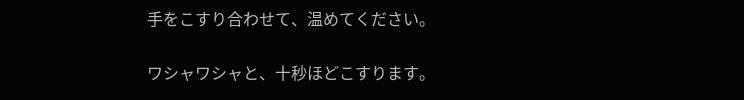手をこすり合わせて、温めてください。

ワシャワシャと、十秒ほどこすります。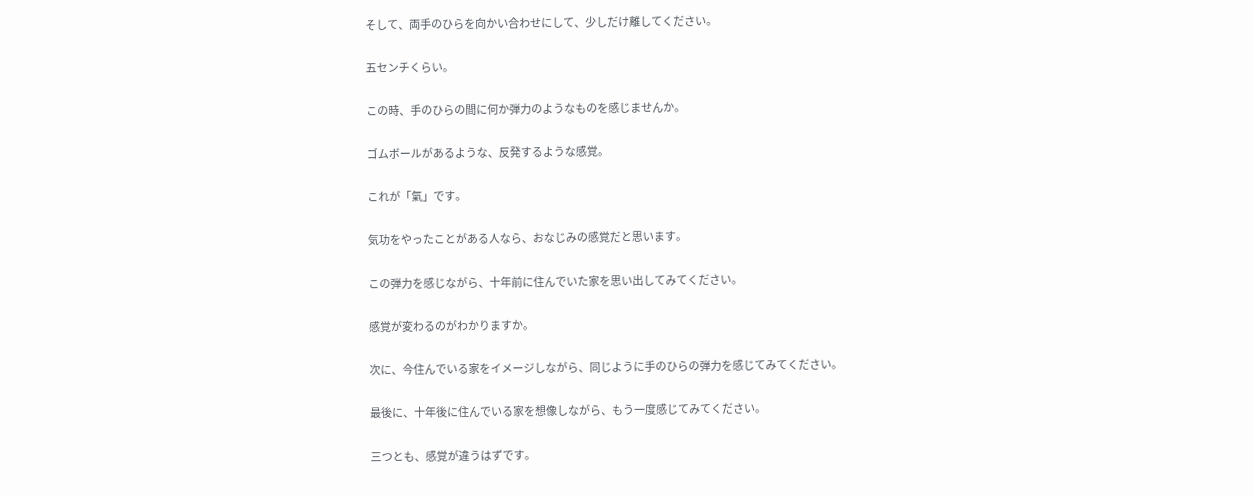そして、両手のひらを向かい合わせにして、少しだけ離してください。

五センチくらい。

この時、手のひらの間に何か弾力のようなものを感じませんか。

ゴムボールがあるような、反発するような感覚。

これが「氣」です。

気功をやったことがある人なら、おなじみの感覚だと思います。

この弾力を感じながら、十年前に住んでいた家を思い出してみてください。

感覚が変わるのがわかりますか。

次に、今住んでいる家をイメージしながら、同じように手のひらの弾力を感じてみてください。

最後に、十年後に住んでいる家を想像しながら、もう一度感じてみてください。

三つとも、感覚が違うはずです。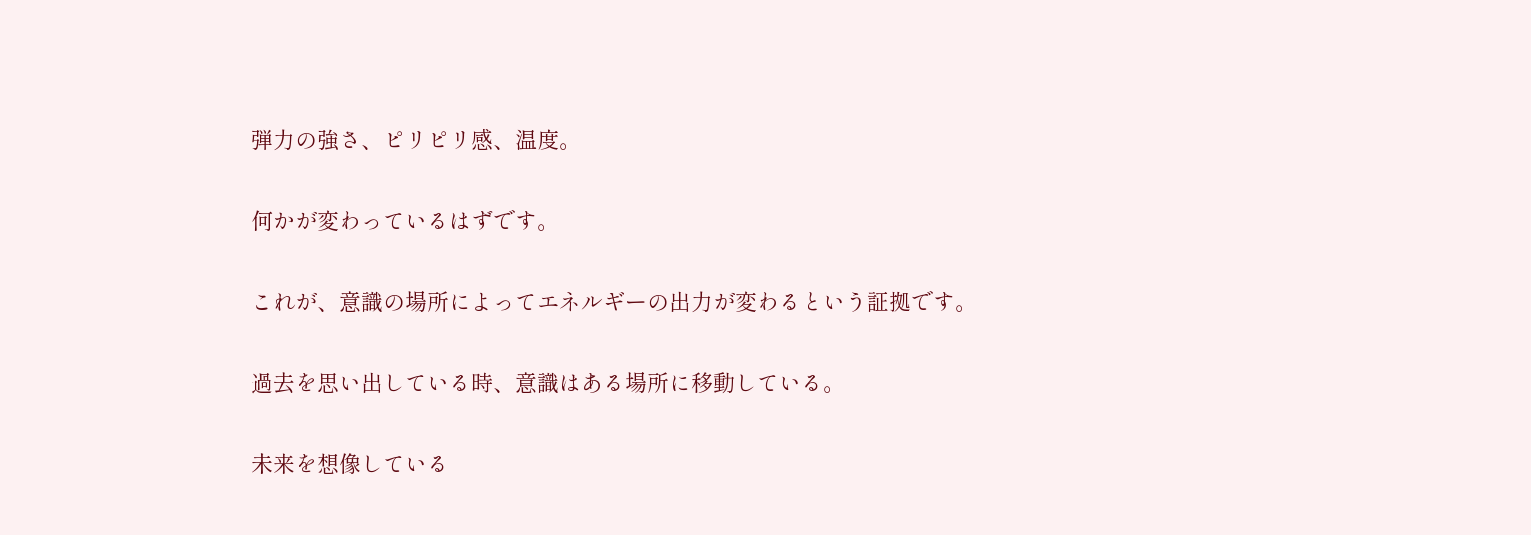弾力の強さ、ピリピリ感、温度。

何かが変わっているはずです。

これが、意識の場所によってエネルギーの出力が変わるという証拠です。

過去を思い出している時、意識はある場所に移動している。

未来を想像している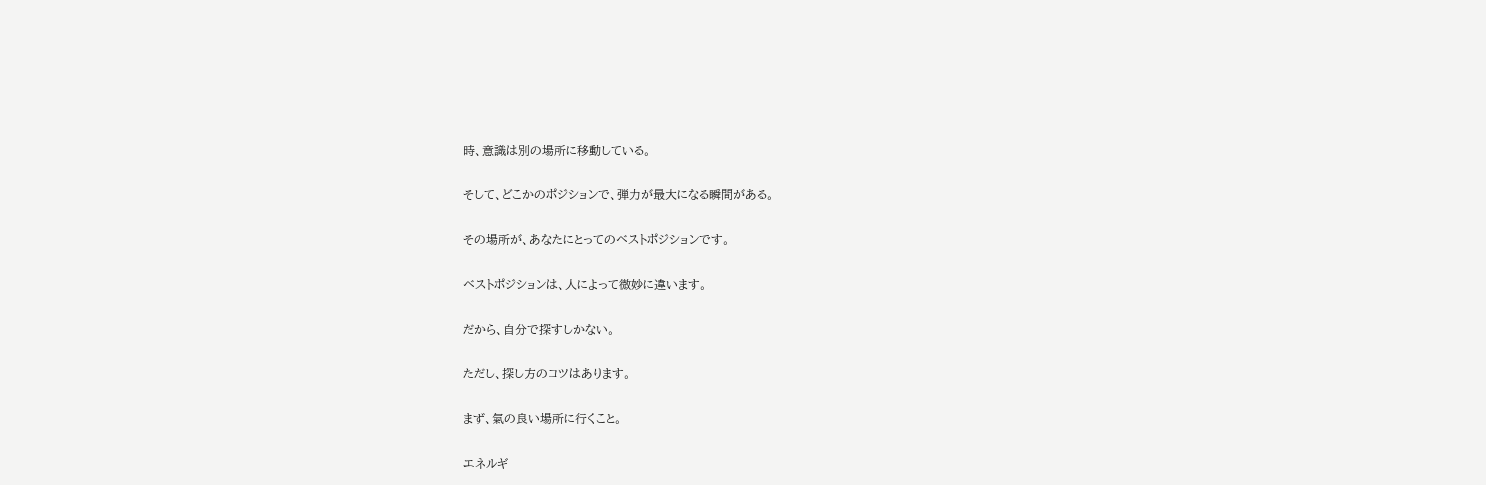時、意識は別の場所に移動している。

そして、どこかのポジションで、弾力が最大になる瞬間がある。

その場所が、あなたにとってのベストポジションです。

ベストポジションは、人によって微妙に違います。

だから、自分で探すしかない。

ただし、探し方のコツはあります。

まず、氣の良い場所に行くこと。

エネルギ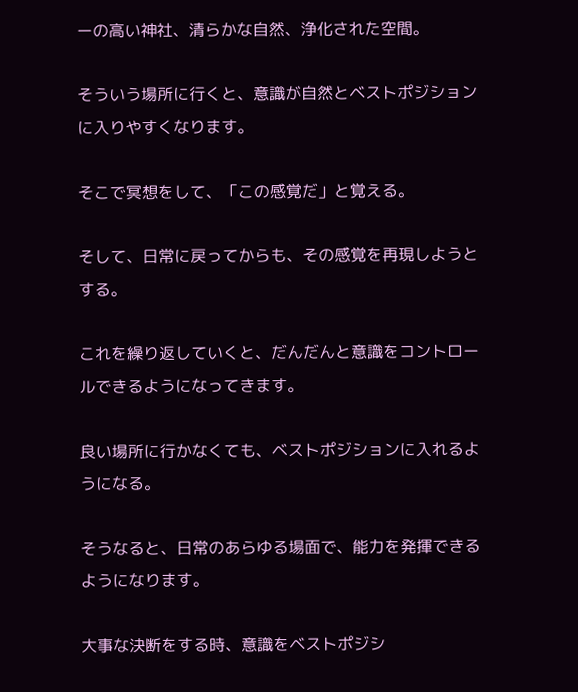ーの高い神社、清らかな自然、浄化された空間。

そういう場所に行くと、意識が自然とベストポジションに入りやすくなります。

そこで冥想をして、「この感覚だ」と覚える。

そして、日常に戻ってからも、その感覚を再現しようとする。

これを繰り返していくと、だんだんと意識をコントロールできるようになってきます。

良い場所に行かなくても、ベストポジションに入れるようになる。

そうなると、日常のあらゆる場面で、能力を発揮できるようになります。

大事な決断をする時、意識をベストポジシ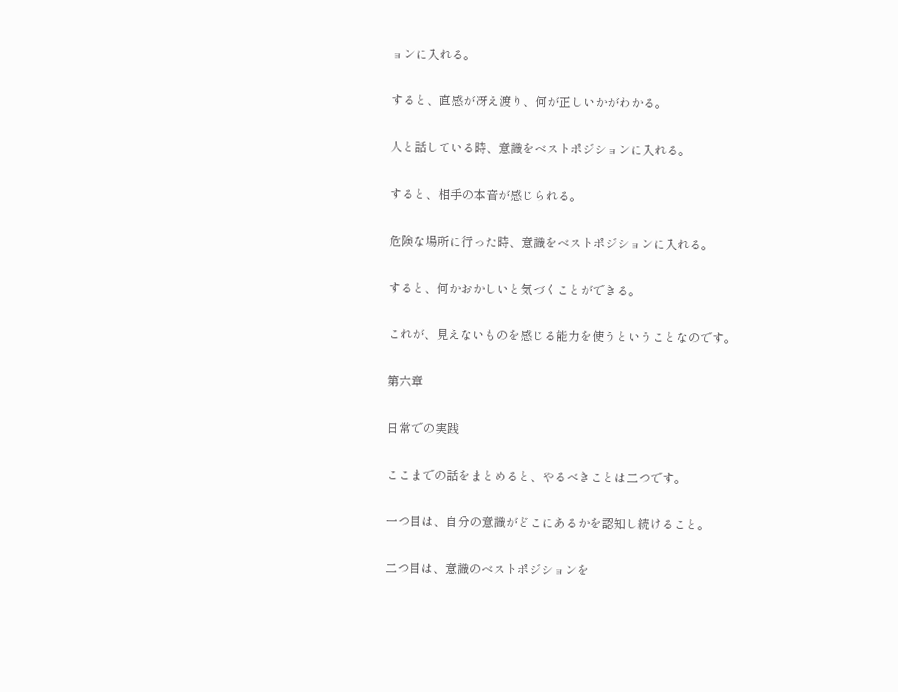ョンに入れる。

すると、直感が冴え渡り、何が正しいかがわかる。

人と話している時、意識をベストポジションに入れる。

すると、相手の本音が感じられる。

危険な場所に行った時、意識をベストポジションに入れる。

すると、何かおかしいと気づくことができる。

これが、見えないものを感じる能力を使うということなのです。

第六章

日常での実践

ここまでの話をまとめると、やるべきことは二つです。

一つ目は、自分の意識がどこにあるかを認知し続けること。

二つ目は、意識のベストポジションを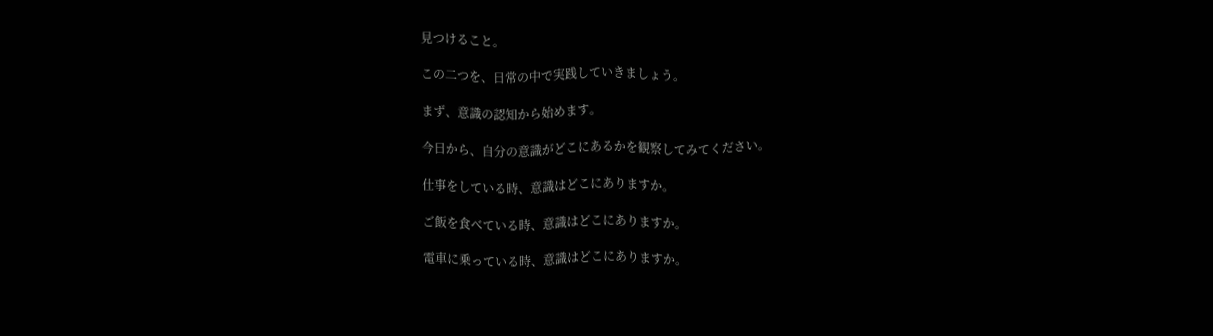見つけること。

この二つを、日常の中で実践していきましょう。

まず、意識の認知から始めます。

今日から、自分の意識がどこにあるかを観察してみてください。

仕事をしている時、意識はどこにありますか。

ご飯を食べている時、意識はどこにありますか。

電車に乗っている時、意識はどこにありますか。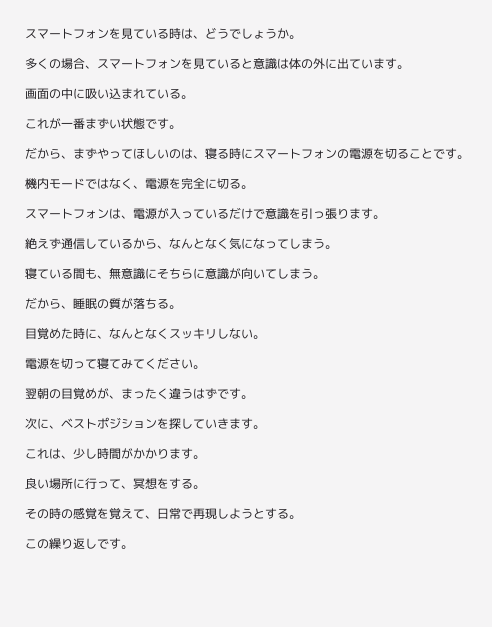スマートフォンを見ている時は、どうでしょうか。

多くの場合、スマートフォンを見ていると意識は体の外に出ています。

画面の中に吸い込まれている。

これが一番まずい状態です。

だから、まずやってほしいのは、寝る時にスマートフォンの電源を切ることです。

機内モードではなく、電源を完全に切る。

スマートフォンは、電源が入っているだけで意識を引っ張ります。

絶えず通信しているから、なんとなく気になってしまう。

寝ている間も、無意識にそちらに意識が向いてしまう。

だから、睡眠の質が落ちる。

目覚めた時に、なんとなくスッキリしない。

電源を切って寝てみてください。

翌朝の目覚めが、まったく違うはずです。

次に、ベストポジションを探していきます。

これは、少し時間がかかります。

良い場所に行って、冥想をする。

その時の感覚を覚えて、日常で再現しようとする。

この繰り返しです。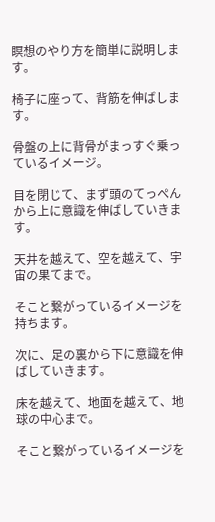瞑想のやり方を簡単に説明します。

椅子に座って、背筋を伸ばします。

骨盤の上に背骨がまっすぐ乗っているイメージ。

目を閉じて、まず頭のてっぺんから上に意識を伸ばしていきます。

天井を越えて、空を越えて、宇宙の果てまで。

そこと繋がっているイメージを持ちます。

次に、足の裏から下に意識を伸ばしていきます。

床を越えて、地面を越えて、地球の中心まで。

そこと繋がっているイメージを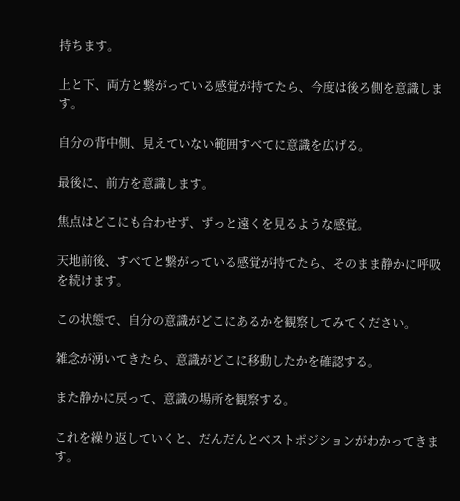持ちます。

上と下、両方と繋がっている感覚が持てたら、今度は後ろ側を意識します。

自分の背中側、見えていない範囲すべてに意識を広げる。

最後に、前方を意識します。

焦点はどこにも合わせず、ずっと遠くを見るような感覚。

天地前後、すべてと繋がっている感覚が持てたら、そのまま静かに呼吸を続けます。

この状態で、自分の意識がどこにあるかを観察してみてください。

雑念が湧いてきたら、意識がどこに移動したかを確認する。

また静かに戻って、意識の場所を観察する。

これを繰り返していくと、だんだんとベストポジションがわかってきます。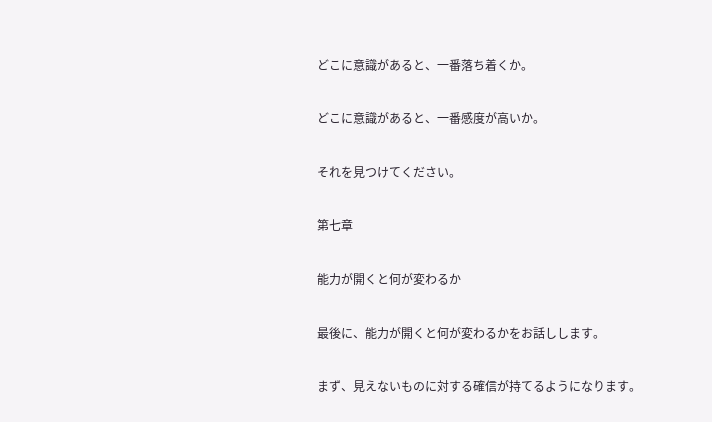どこに意識があると、一番落ち着くか。

どこに意識があると、一番感度が高いか。

それを見つけてください。

第七章

能力が開くと何が変わるか

最後に、能力が開くと何が変わるかをお話しします。

まず、見えないものに対する確信が持てるようになります。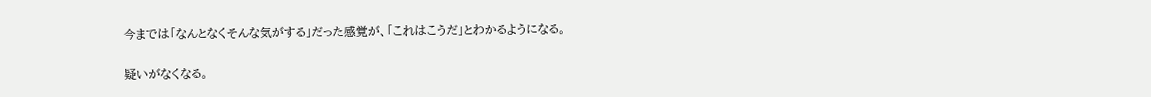今までは「なんとなくそんな気がする」だった感覚が、「これはこうだ」とわかるようになる。

疑いがなくなる。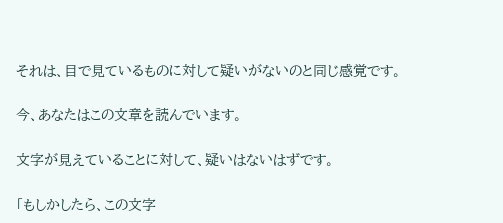それは、目で見ているものに対して疑いがないのと同じ感覚です。

今、あなたはこの文章を読んでいます。

文字が見えていることに対して、疑いはないはずです。

「もしかしたら、この文字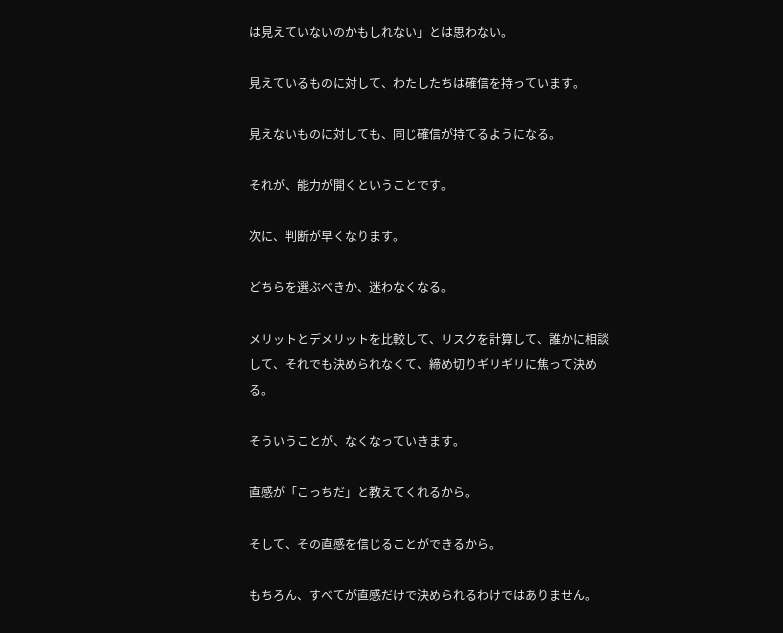は見えていないのかもしれない」とは思わない。

見えているものに対して、わたしたちは確信を持っています。

見えないものに対しても、同じ確信が持てるようになる。

それが、能力が開くということです。

次に、判断が早くなります。

どちらを選ぶべきか、迷わなくなる。

メリットとデメリットを比較して、リスクを計算して、誰かに相談して、それでも決められなくて、締め切りギリギリに焦って決める。

そういうことが、なくなっていきます。

直感が「こっちだ」と教えてくれるから。

そして、その直感を信じることができるから。

もちろん、すべてが直感だけで決められるわけではありません。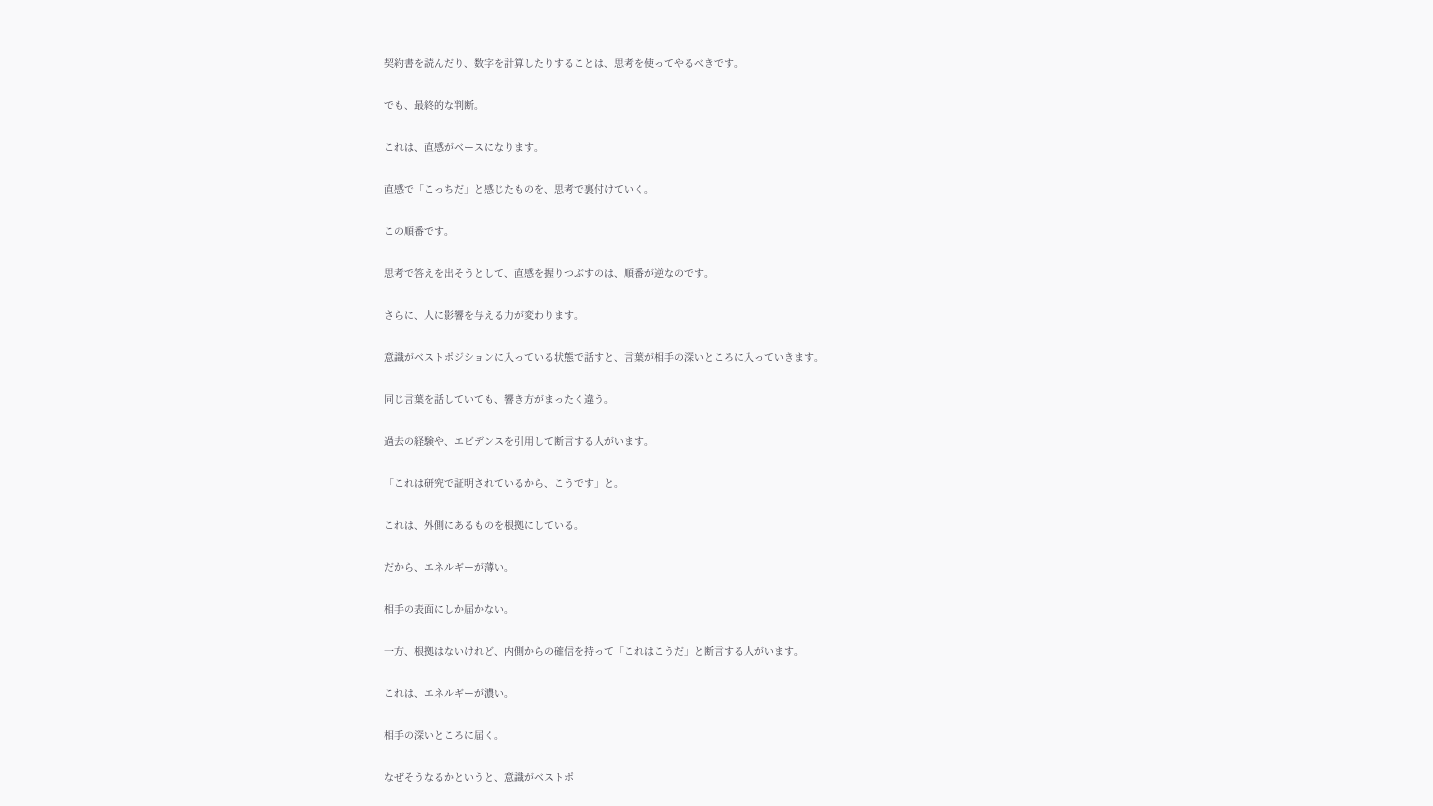契約書を読んだり、数字を計算したりすることは、思考を使ってやるべきです。

でも、最終的な判断。

これは、直感がベースになります。

直感で「こっちだ」と感じたものを、思考で裏付けていく。

この順番です。

思考で答えを出そうとして、直感を握りつぶすのは、順番が逆なのです。

さらに、人に影響を与える力が変わります。

意識がベストポジションに入っている状態で話すと、言葉が相手の深いところに入っていきます。

同じ言葉を話していても、響き方がまったく違う。

過去の経験や、エビデンスを引用して断言する人がいます。

「これは研究で証明されているから、こうです」と。

これは、外側にあるものを根拠にしている。

だから、エネルギーが薄い。

相手の表面にしか届かない。

一方、根拠はないけれど、内側からの確信を持って「これはこうだ」と断言する人がいます。

これは、エネルギーが濃い。

相手の深いところに届く。

なぜそうなるかというと、意識がベストポ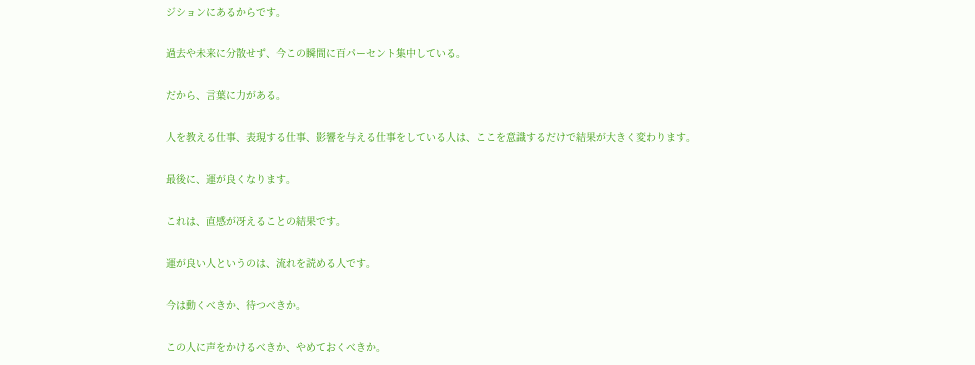ジションにあるからです。

過去や未来に分散せず、今この瞬間に百パーセント集中している。

だから、言葉に力がある。

人を教える仕事、表現する仕事、影響を与える仕事をしている人は、ここを意識するだけで結果が大きく変わります。

最後に、運が良くなります。

これは、直感が冴えることの結果です。

運が良い人というのは、流れを読める人です。

今は動くべきか、待つべきか。

この人に声をかけるべきか、やめておくべきか。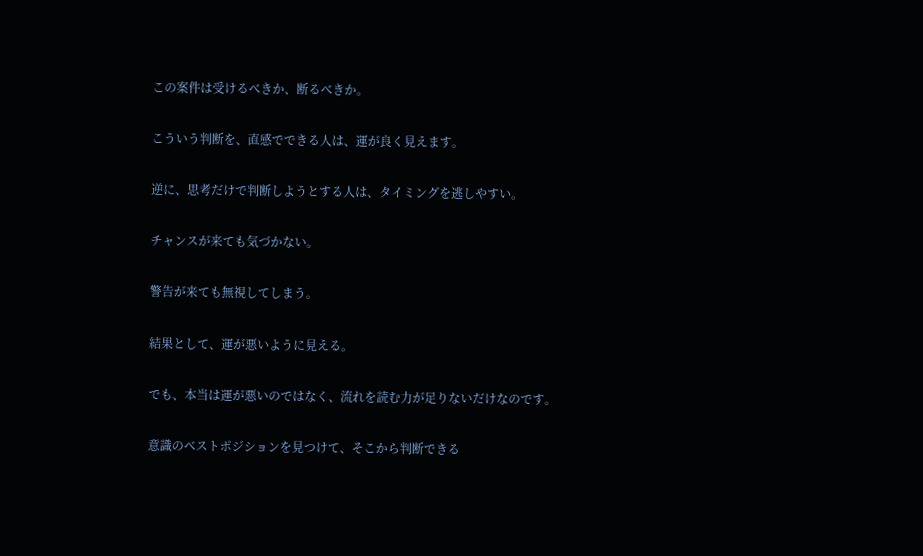この案件は受けるべきか、断るべきか。

こういう判断を、直感でできる人は、運が良く見えます。

逆に、思考だけで判断しようとする人は、タイミングを逃しやすい。

チャンスが来ても気づかない。

警告が来ても無視してしまう。

結果として、運が悪いように見える。

でも、本当は運が悪いのではなく、流れを読む力が足りないだけなのです。

意識のベストポジションを見つけて、そこから判断できる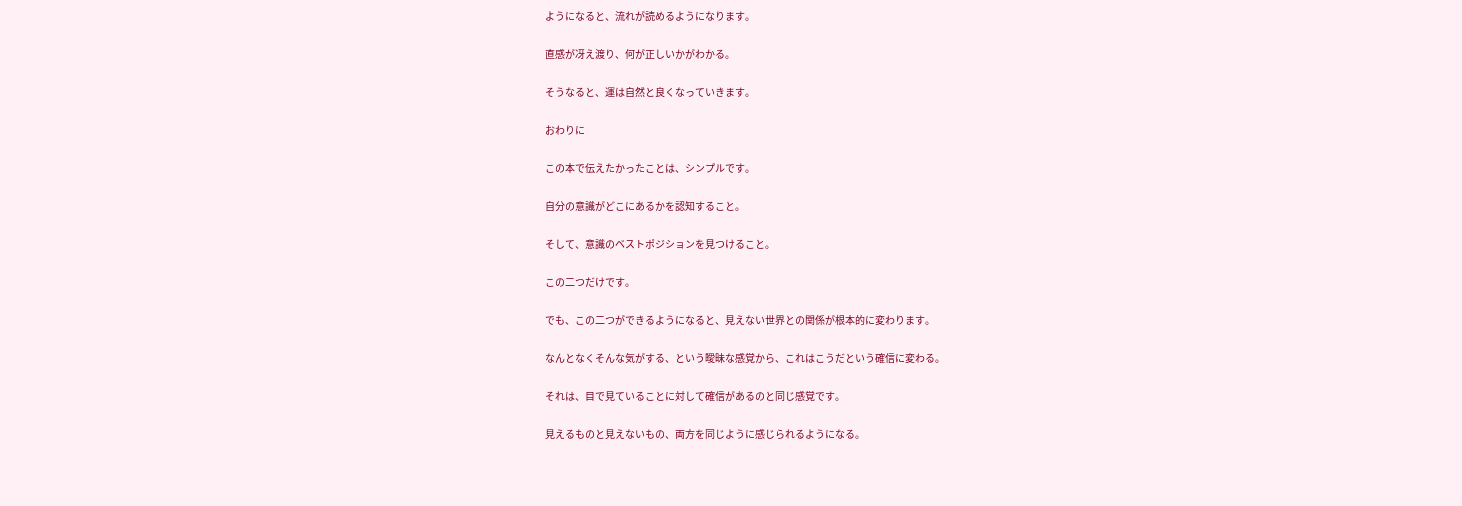ようになると、流れが読めるようになります。

直感が冴え渡り、何が正しいかがわかる。

そうなると、運は自然と良くなっていきます。

おわりに

この本で伝えたかったことは、シンプルです。

自分の意識がどこにあるかを認知すること。

そして、意識のベストポジションを見つけること。

この二つだけです。

でも、この二つができるようになると、見えない世界との関係が根本的に変わります。

なんとなくそんな気がする、という曖昧な感覚から、これはこうだという確信に変わる。

それは、目で見ていることに対して確信があるのと同じ感覚です。

見えるものと見えないもの、両方を同じように感じられるようになる。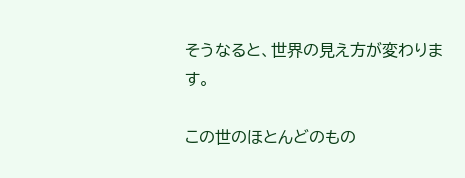そうなると、世界の見え方が変わります。

この世のほとんどのもの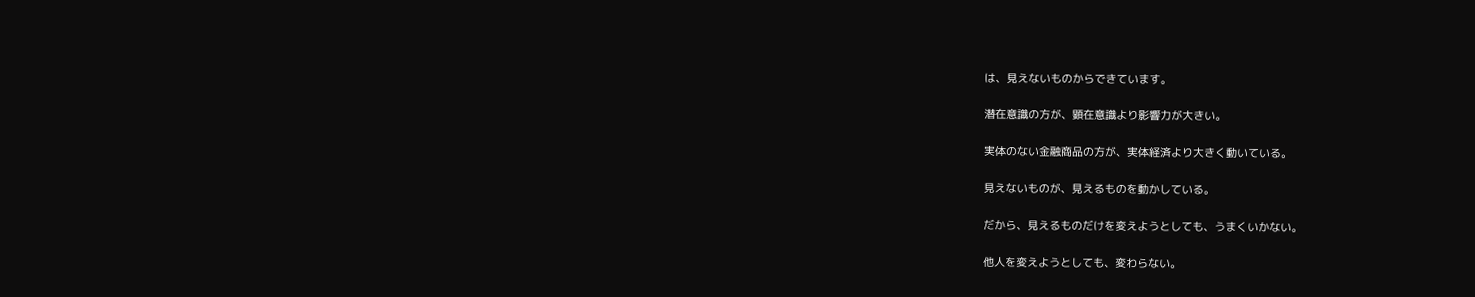は、見えないものからできています。

潜在意識の方が、顕在意識より影響力が大きい。

実体のない金融商品の方が、実体経済より大きく動いている。

見えないものが、見えるものを動かしている。

だから、見えるものだけを変えようとしても、うまくいかない。

他人を変えようとしても、変わらない。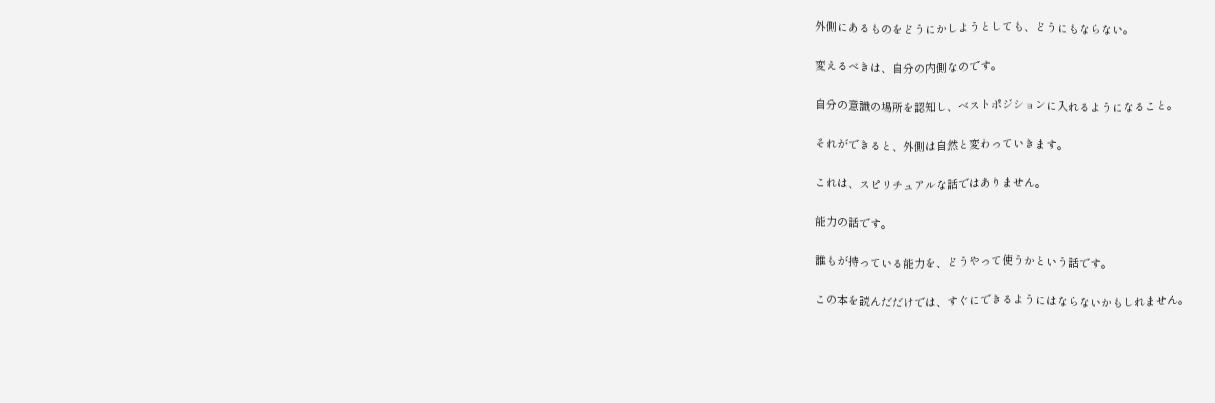外側にあるものをどうにかしようとしても、どうにもならない。

変えるべきは、自分の内側なのです。

自分の意識の場所を認知し、ベストポジションに入れるようになること。

それができると、外側は自然と変わっていきます。

これは、スピリチュアルな話ではありません。

能力の話です。

誰もが持っている能力を、どうやって使うかという話です。

この本を読んだだけでは、すぐにできるようにはならないかもしれません。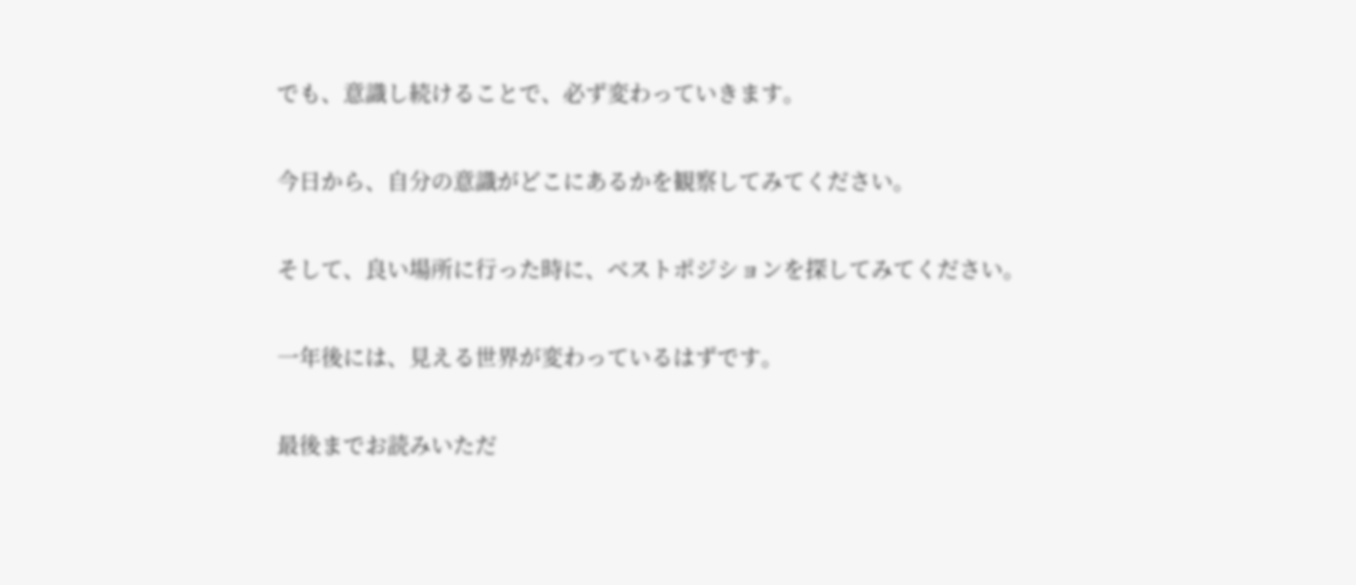でも、意識し続けることで、必ず変わっていきます。

今日から、自分の意識がどこにあるかを観察してみてください。

そして、良い場所に行った時に、ベストポジションを探してみてください。

一年後には、見える世界が変わっているはずです。

最後までお読みいただ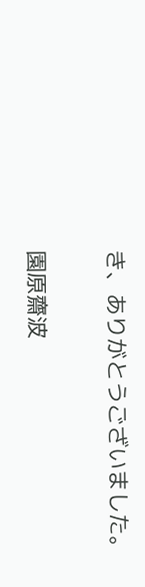き、ありがとうございました。

園原齋波